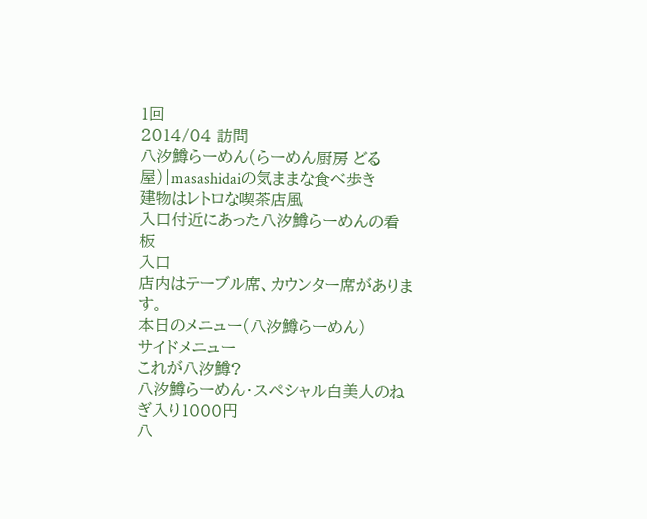1回
2014/04 訪問
八汐鱒らーめん(らーめん厨房 どる屋)|masashidaiの気ままな食べ歩き
建物はレトロな喫茶店風
入口付近にあった八汐鱒らーめんの看板
入口
店内はテーブル席、カウンター席があります。
本日のメニュー(八汐鱒らーめん)
サイドメニュー
これが八汐鱒?
八汐鱒らーめん・スペシャル白美人のねぎ入り1000円
八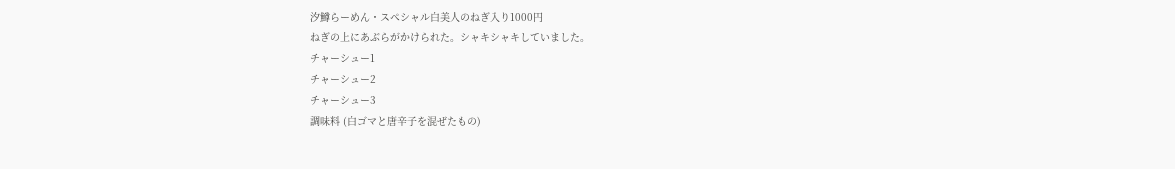汐鱒らーめん・スペシャル白美人のねぎ入り1000円
ねぎの上にあぶらがかけられた。シャキシャキしていました。
チャーシュー1
チャーシュー2
チャーシュー3
調味料 (白ゴマと唐辛子を混ぜたもの)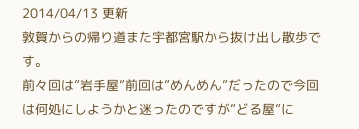2014/04/13 更新
敦賀からの帰り道また宇都宮駅から抜け出し散歩です。
前々回は”岩手屋”前回は”めんめん”だったので今回は何処にしようかと迷ったのですが”どる屋”に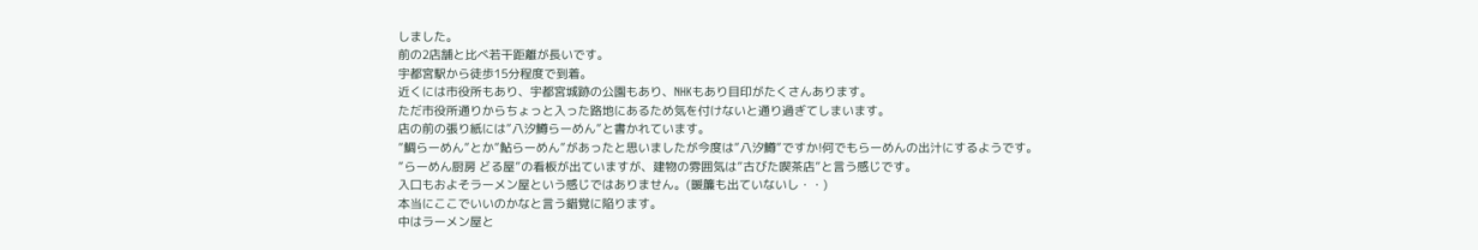しました。
前の2店舗と比べ若干距離が長いです。
宇都宮駅から徒歩15分程度で到着。
近くには市役所もあり、宇都宮城跡の公園もあり、NHKもあり目印がたくさんあります。
ただ市役所通りからちょっと入った路地にあるため気を付けないと通り過ぎてしまいます。
店の前の張り紙には”八汐鱒らーめん”と書かれています。
”鯛らーめん”とか”鮎らーめん”があったと思いましたが今度は”八汐鱒”ですか!何でもらーめんの出汁にするようです。
”らーめん厨房 どる屋”の看板が出ていますが、建物の雰囲気は”古びた喫茶店”と言う感じです。
入口もおよそラーメン屋という感じではありません。(暖簾も出ていないし・・)
本当にここでいいのかなと言う錯覚に陥ります。
中はラーメン屋と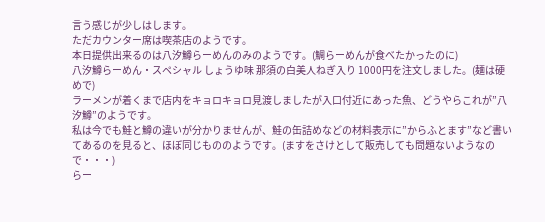言う感じが少しはします。
ただカウンター席は喫茶店のようです。
本日提供出来るのは八汐鱒らーめんのみのようです。(鯛らーめんが食べたかったのに)
八汐鱒らーめん・スペシャル しょうゆ味 那須の白美人ねぎ入り 1000円を注文しました。(麺は硬めで)
ラーメンが着くまで店内をキョロキョロ見渡しましたが入口付近にあった魚、どうやらこれが”八汐鱒”のようです。
私は今でも鮭と鱒の違いが分かりませんが、鮭の缶詰めなどの材料表示に”からふとます”など書いてあるのを見ると、ほぼ同じもののようです。(ますをさけとして販売しても問題ないようなので・・・)
らー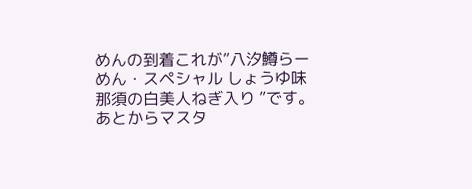めんの到着これが”八汐鱒らーめん・スペシャル しょうゆ味 那須の白美人ねぎ入り ”です。
あとからマスタ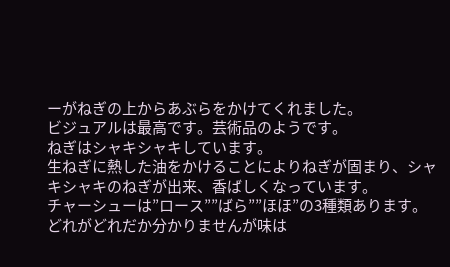ーがねぎの上からあぶらをかけてくれました。
ビジュアルは最高です。芸術品のようです。
ねぎはシャキシャキしています。
生ねぎに熱した油をかけることによりねぎが固まり、シャキシャキのねぎが出来、香ばしくなっています。
チャーシューは”ロース””ばら””ほほ”の3種類あります。どれがどれだか分かりませんが味は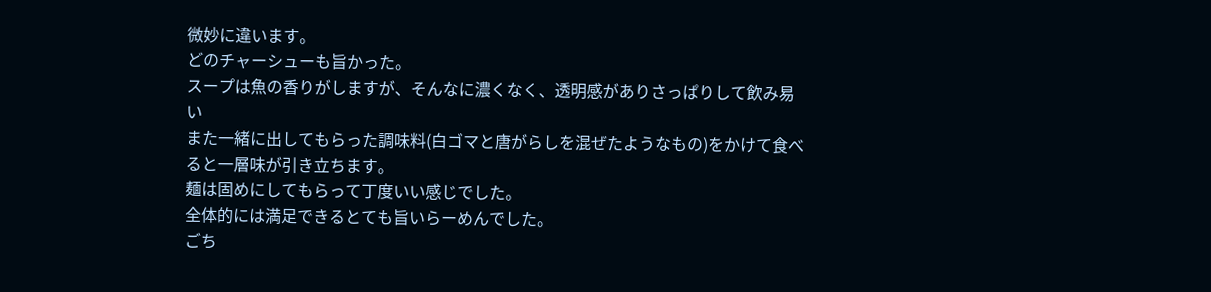微妙に違います。
どのチャーシューも旨かった。
スープは魚の香りがしますが、そんなに濃くなく、透明感がありさっぱりして飲み易い
また一緒に出してもらった調味料(白ゴマと唐がらしを混ぜたようなもの)をかけて食べると一層味が引き立ちます。
麺は固めにしてもらって丁度いい感じでした。
全体的には満足できるとても旨いらーめんでした。
ごち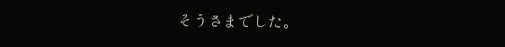そうさまでした。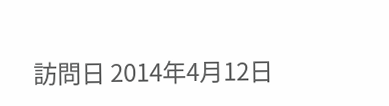訪問日 2014年4月12日